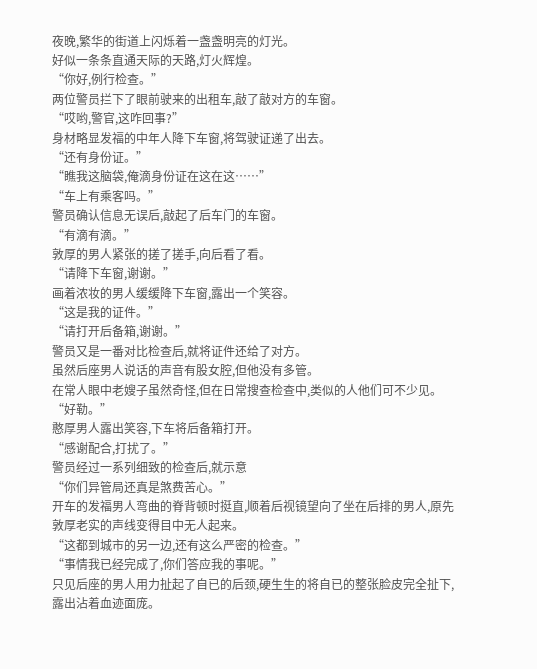夜晚,繁华的街道上闪烁着一盏盏明亮的灯光。
好似一条条直通天际的天路,灯火辉煌。
“你好,例行检查。”
两位警员拦下了眼前驶来的出租车,敲了敲对方的车窗。
“哎哟,警官,这咋回事?”
身材略显发福的中年人降下车窗,将驾驶证递了出去。
“还有身份证。”
“瞧我这脑袋,俺滴身份证在这在这……”
“车上有乘客吗。”
警员确认信息无误后,敲起了后车门的车窗。
“有滴有滴。”
敦厚的男人紧张的搓了搓手,向后看了看。
“请降下车窗,谢谢。”
画着浓妆的男人缓缓降下车窗,露出一个笑容。
“这是我的证件。”
“请打开后备箱,谢谢。”
警员又是一番对比检查后,就将证件还给了对方。
虽然后座男人说话的声音有股女腔,但他没有多管。
在常人眼中老嫂子虽然奇怪,但在日常搜查检查中,类似的人他们可不少见。
“好勒。”
憨厚男人露出笑容,下车将后备箱打开。
“感谢配合,打扰了。”
警员经过一系列细致的检查后,就示意
“你们异管局还真是煞费苦心。”
开车的发福男人弯曲的脊背顿时挺直,顺着后视镜望向了坐在后排的男人,原先敦厚老实的声线变得目中无人起来。
“这都到城市的另一边,还有这么严密的检查。”
“事情我已经完成了,你们答应我的事呢。”
只见后座的男人用力扯起了自已的后颈,硬生生的将自已的整张脸皮完全扯下,露出沾着血迹面庞。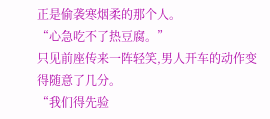正是偷袭寒烟柔的那个人。
“心急吃不了热豆腐。”
只见前座传来一阵轻笑,男人开车的动作变得随意了几分。
“我们得先验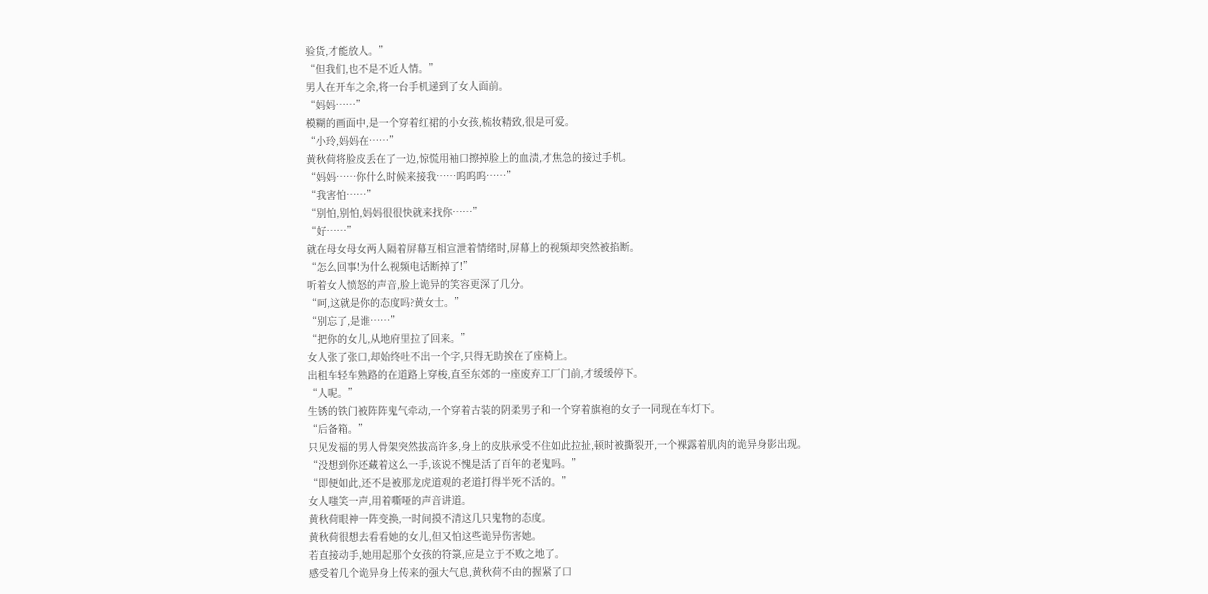验货,才能放人。”
“但我们,也不是不近人情。”
男人在开车之余,将一台手机递到了女人面前。
“妈妈……”
模糊的画面中,是一个穿着红裙的小女孩,梳妆精致,很是可爱。
“小玲,妈妈在……”
黄秋荷将脸皮丢在了一边,惊慌用袖口擦掉脸上的血渍,才焦急的接过手机。
“妈妈……你什么时候来接我……呜呜呜……”
“我害怕……”
“别怕,别怕,妈妈很很快就来找你……”
“好……”
就在母女母女两人隔着屏幕互相宣泄着情绪时,屏幕上的视频却突然被掐断。
“怎么回事!为什么视频电话断掉了!”
听着女人愤怒的声音,脸上诡异的笑容更深了几分。
“呵,这就是你的态度吗?黄女士。”
“别忘了,是谁……”
“把你的女儿,从地府里拉了回来。”
女人张了张口,却始终吐不出一个字,只得无助挨在了座椅上。
出租车轻车熟路的在道路上穿梭,直至东郊的一座废弃工厂门前,才缓缓停下。
“人呢。”
生锈的铁门被阵阵鬼气牵动,一个穿着古装的阴柔男子和一个穿着旗袍的女子一同现在车灯下。
“后备箱。”
只见发福的男人骨架突然拔高许多,身上的皮肤承受不住如此拉扯,顿时被撕裂开,一个裸露着肌肉的诡异身影出现。
“没想到你还藏着这么一手,该说不愧是活了百年的老鬼吗。”
“即便如此,还不是被那龙虎道观的老道打得半死不活的。”
女人嗤笑一声,用着嘶哑的声音讲道。
黄秋荷眼神一阵变换,一时间摸不清这几只鬼物的态度。
黄秋荷很想去看看她的女儿,但又怕这些诡异伤害她。
若直接动手,她用起那个女孩的符箓,应是立于不败之地了。
感受着几个诡异身上传来的强大气息,黄秋荷不由的握紧了口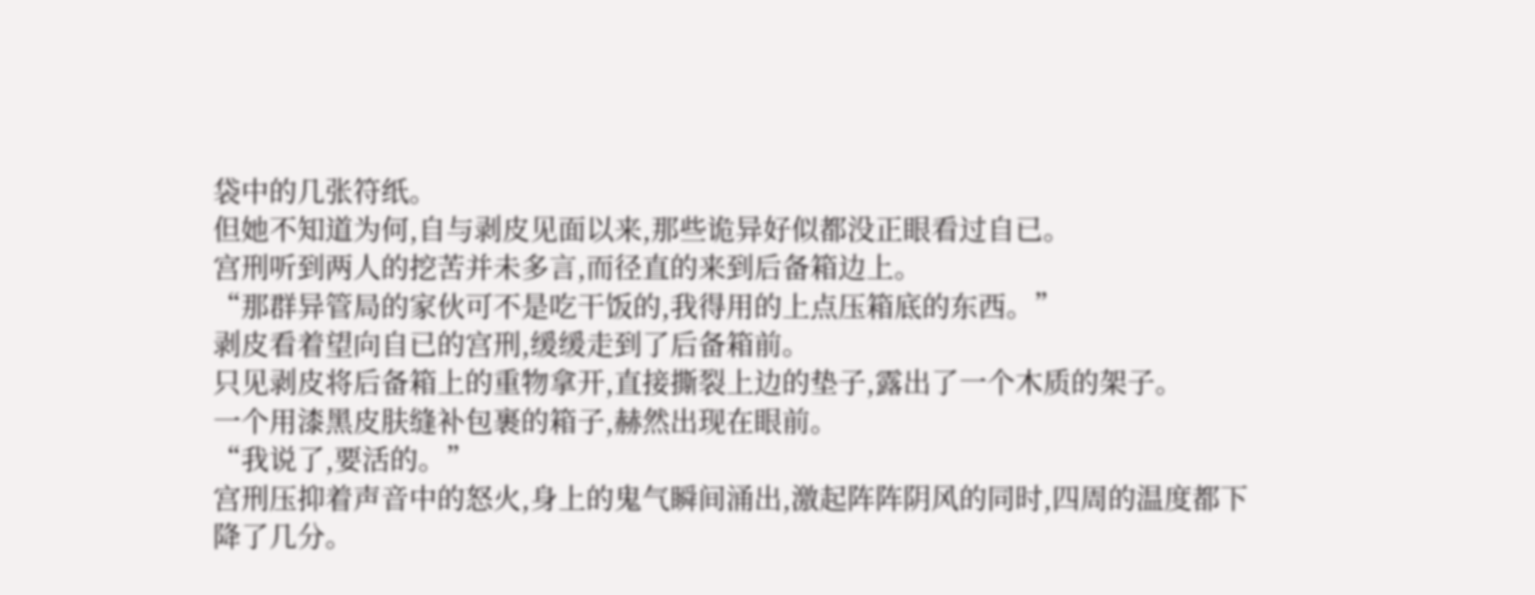袋中的几张符纸。
但她不知道为何,自与剥皮见面以来,那些诡异好似都没正眼看过自已。
宫刑听到两人的挖苦并未多言,而径直的来到后备箱边上。
“那群异管局的家伙可不是吃干饭的,我得用的上点压箱底的东西。”
剥皮看着望向自已的宫刑,缓缓走到了后备箱前。
只见剥皮将后备箱上的重物拿开,直接撕裂上边的垫子,露出了一个木质的架子。
一个用漆黑皮肤缝补包裹的箱子,赫然出现在眼前。
“我说了,要活的。”
宫刑压抑着声音中的怒火,身上的鬼气瞬间涌出,激起阵阵阴风的同时,四周的温度都下降了几分。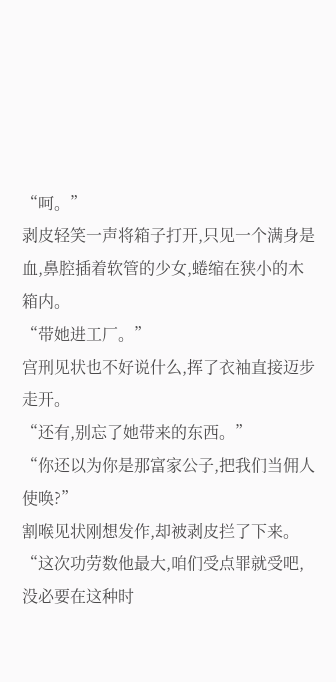“呵。”
剥皮轻笑一声将箱子打开,只见一个满身是血,鼻腔插着软管的少女,蜷缩在狭小的木箱内。
“带她进工厂。”
宫刑见状也不好说什么,挥了衣袖直接迈步走开。
“还有,别忘了她带来的东西。”
“你还以为你是那富家公子,把我们当佣人使唤?”
割喉见状刚想发作,却被剥皮拦了下来。
“这次功劳数他最大,咱们受点罪就受吧,没必要在这种时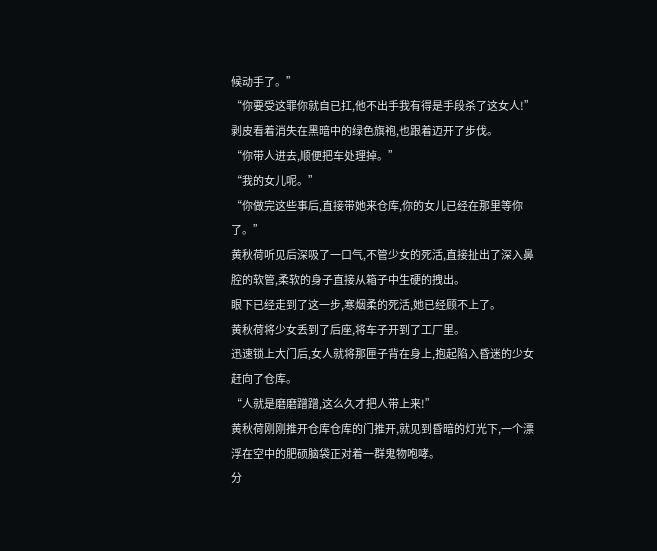候动手了。”
“你要受这罪你就自已扛,他不出手我有得是手段杀了这女人!”
剥皮看着消失在黑暗中的绿色旗袍,也跟着迈开了步伐。
“你带人进去,顺便把车处理掉。”
“我的女儿呢。”
“你做完这些事后,直接带她来仓库,你的女儿已经在那里等你了。”
黄秋荷听见后深吸了一口气,不管少女的死活,直接扯出了深入鼻腔的软管,柔软的身子直接从箱子中生硬的拽出。
眼下已经走到了这一步,寒烟柔的死活,她已经顾不上了。
黄秋荷将少女丢到了后座,将车子开到了工厂里。
迅速锁上大门后,女人就将那匣子背在身上,抱起陷入昏迷的少女赶向了仓库。
“人就是磨磨蹭蹭,这么久才把人带上来!”
黄秋荷刚刚推开仓库仓库的门推开,就见到昏暗的灯光下,一个漂浮在空中的肥硕脑袋正对着一群鬼物咆哮。
分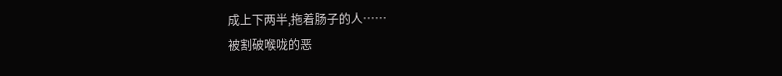成上下两半,拖着肠子的人……
被割破喉咙的恶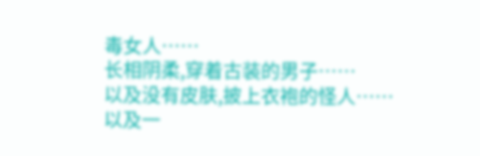毒女人……
长相阴柔,穿着古装的男子……
以及没有皮肤,披上衣袍的怪人……
以及一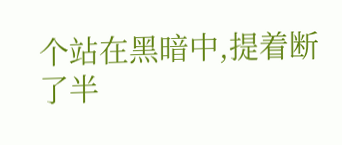个站在黑暗中,提着断了半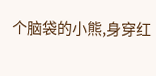个脑袋的小熊,身穿红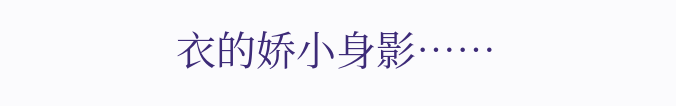衣的娇小身影……